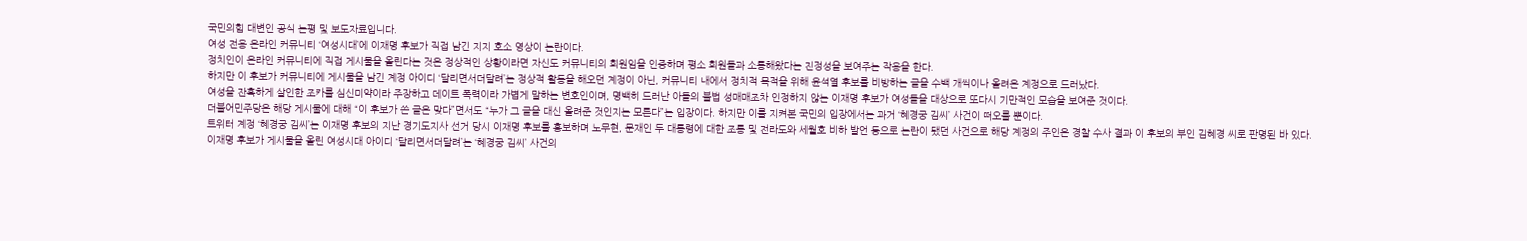국민의힘 대변인 공식 논평 및 보도자료입니다.
여성 전용 온라인 커뮤니티 ‘여성시대’에 이재명 후보가 직접 남긴 지지 호소 영상이 논란이다.
정치인이 온라인 커뮤니티에 직접 게시물을 올린다는 것은 정상적인 상황이라면 자신도 커뮤니티의 회원임을 인증하며 평소 회원들과 소통해왔다는 진정성을 보여주는 작용을 한다.
하지만 이 후보가 커뮤니티에 게시물을 남긴 계정 아이디 ‘달리면서더달려’는 정상적 활동을 해오던 계정이 아닌, 커뮤니티 내에서 정치적 목적을 위해 윤석열 후보를 비방하는 글을 수백 개씩이나 올려온 계정으로 드러났다.
여성을 잔혹하게 살인한 조카를 심신미약이라 주장하고 데이트 폭력이라 가볍게 말하는 변호인이며, 명백히 드러난 아들의 불법 성매매조차 인정하지 않는 이재명 후보가 여성들을 대상으로 또다시 기만적인 모습을 보여준 것이다.
더불어민주당은 해당 게시물에 대해 “이 후보가 쓴 글은 맞다”면서도 “누가 그 글을 대신 올려준 것인지는 모른다”는 입장이다. 하지만 이를 지켜본 국민의 입장에서는 과거 ‘혜경궁 김씨’ 사건이 떠오를 뿐이다.
트위터 계정 ‘혜경궁 김씨’는 이재명 후보의 지난 경기도지사 선거 당시 이재명 후보를 홍보하며 노무현, 문재인 두 대통령에 대한 조롱 및 전라도와 세월호 비하 발언 등으로 논란이 됐던 사건으로 해당 계정의 주인은 경찰 수사 결과 이 후보의 부인 김혜경 씨로 판명된 바 있다.
이재명 후보가 게시물을 올린 여성시대 아이디 ‘달리면서더달려’는 ‘혜경궁 김씨’ 사건의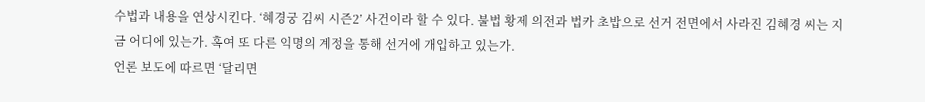수법과 내용을 연상시킨다. ‘혜경궁 김씨 시즌2’ 사건이라 할 수 있다. 불법 황제 의전과 법카 초밥으로 선거 전면에서 사라진 김혜경 씨는 지금 어디에 있는가. 혹여 또 다른 익명의 계정을 통해 선거에 개입하고 있는가.
언론 보도에 따르면 ‘달리면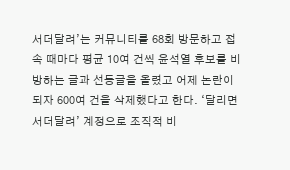서더달려’는 커뮤니티를 68회 방문하고 접속 때마다 평균 10여 건씩 윤석열 후보를 비방하는 글과 선동글을 올렸고 어제 논란이 되자 600여 건을 삭제했다고 한다. ‘달리면서더달려’ 계정으로 조직적 비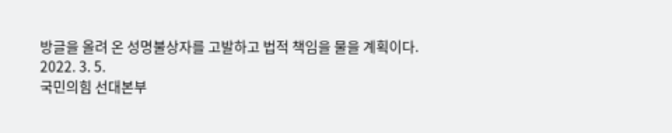방글을 올려 온 성명불상자를 고발하고 법적 책임을 물을 계획이다.
2022. 3. 5.
국민의힘 선대본부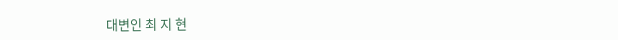대변인 최 지 현